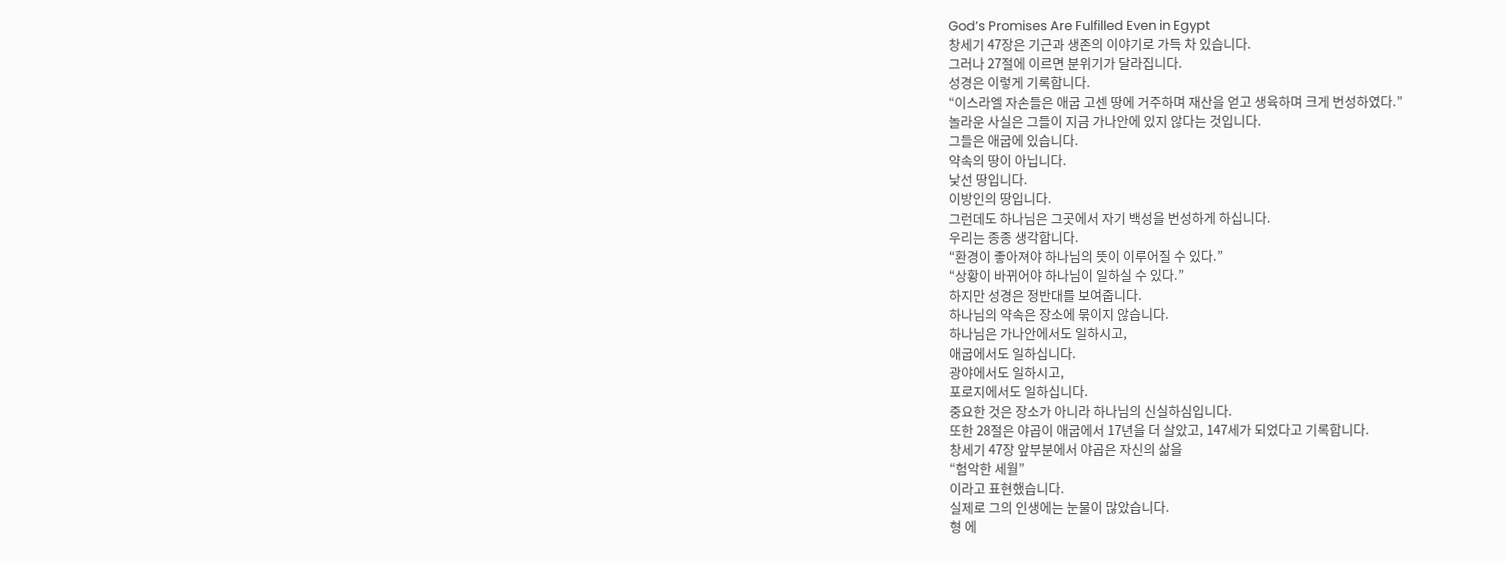God’s Promises Are Fulfilled Even in Egypt
창세기 47장은 기근과 생존의 이야기로 가득 차 있습니다.
그러나 27절에 이르면 분위기가 달라집니다.
성경은 이렇게 기록합니다.
“이스라엘 자손들은 애굽 고센 땅에 거주하며 재산을 얻고 생육하며 크게 번성하였다.”
놀라운 사실은 그들이 지금 가나안에 있지 않다는 것입니다.
그들은 애굽에 있습니다.
약속의 땅이 아닙니다.
낯선 땅입니다.
이방인의 땅입니다.
그런데도 하나님은 그곳에서 자기 백성을 번성하게 하십니다.
우리는 종종 생각합니다.
“환경이 좋아져야 하나님의 뜻이 이루어질 수 있다.”
“상황이 바뀌어야 하나님이 일하실 수 있다.”
하지만 성경은 정반대를 보여줍니다.
하나님의 약속은 장소에 묶이지 않습니다.
하나님은 가나안에서도 일하시고,
애굽에서도 일하십니다.
광야에서도 일하시고,
포로지에서도 일하십니다.
중요한 것은 장소가 아니라 하나님의 신실하심입니다.
또한 28절은 야곱이 애굽에서 17년을 더 살았고, 147세가 되었다고 기록합니다.
창세기 47장 앞부분에서 야곱은 자신의 삶을
“험악한 세월”
이라고 표현했습니다.
실제로 그의 인생에는 눈물이 많았습니다.
형 에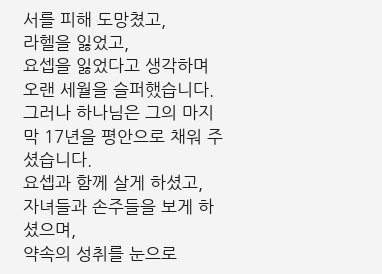서를 피해 도망쳤고,
라헬을 잃었고,
요셉을 잃었다고 생각하며 오랜 세월을 슬퍼했습니다.
그러나 하나님은 그의 마지막 17년을 평안으로 채워 주셨습니다.
요셉과 함께 살게 하셨고,
자녀들과 손주들을 보게 하셨으며,
약속의 성취를 눈으로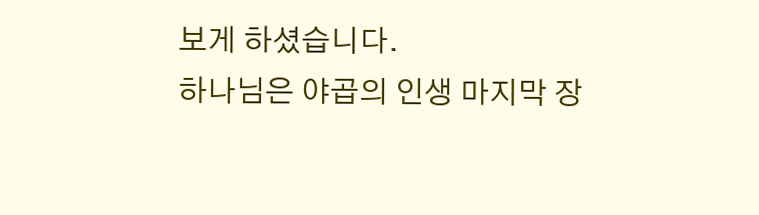보게 하셨습니다.
하나님은 야곱의 인생 마지막 장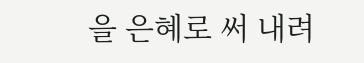을 은혜로 써 내려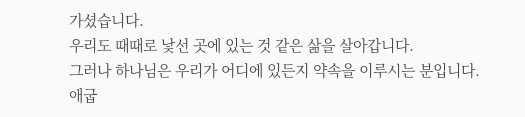가셨습니다.
우리도 때때로 낯선 곳에 있는 것 같은 삶을 살아갑니다.
그러나 하나님은 우리가 어디에 있든지 약속을 이루시는 분입니다.
애굽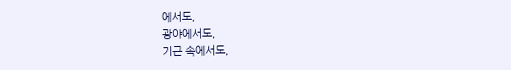에서도,
광야에서도,
기근 속에서도,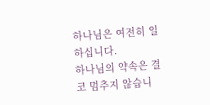하나님은 여전히 일하십니다.
하나님의 약속은 결코 멈추지 않습니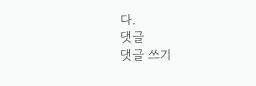다.
댓글
댓글 쓰기